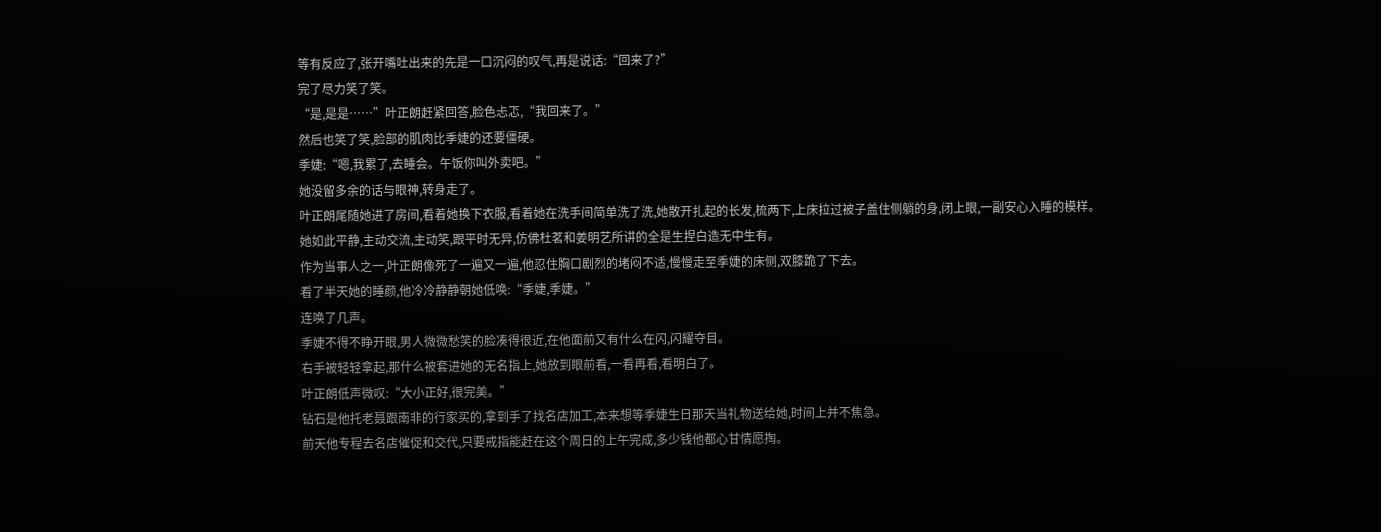等有反应了,张开嘴吐出来的先是一口沉闷的叹气,再是说话:“回来了?”
完了尽力笑了笑。
“是,是是……”叶正朗赶紧回答,脸色忐忑,“我回来了。”
然后也笑了笑,脸部的肌肉比季婕的还要僵硬。
季婕:“嗯,我累了,去睡会。午饭你叫外卖吧。”
她没留多余的话与眼神,转身走了。
叶正朗尾随她进了房间,看着她换下衣服,看着她在洗手间简单洗了洗,她散开扎起的长发,梳两下,上床拉过被子盖住侧躺的身,闭上眼,一副安心入睡的模样。
她如此平静,主动交流,主动笑,跟平时无异,仿佛杜茗和姜明艺所讲的全是生捏白造无中生有。
作为当事人之一,叶正朗像死了一遍又一遍,他忍住胸口剧烈的堵闷不适,慢慢走至季婕的床侧,双膝跪了下去。
看了半天她的睡颜,他冷冷静静朝她低唤:“季婕,季婕。”
连唤了几声。
季婕不得不睁开眼,男人微微愁笑的脸凑得很近,在他面前又有什么在闪,闪耀夺目。
右手被轻轻拿起,那什么被套进她的无名指上,她放到眼前看,一看再看,看明白了。
叶正朗低声微叹:“大小正好,很完美。”
钻石是他托老聂跟南非的行家买的,拿到手了找名店加工,本来想等季婕生日那天当礼物送给她,时间上并不焦急。
前天他专程去名店催促和交代,只要戒指能赶在这个周日的上午完成,多少钱他都心甘情愿掏。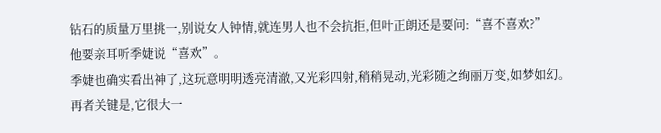钻石的质量万里挑一,别说女人钟情,就连男人也不会抗拒,但叶正朗还是要问:“喜不喜欢?”
他要亲耳听季婕说“喜欢”。
季婕也确实看出神了,这玩意明明透亮清澈,又光彩四射,稍稍晃动,光彩随之绚丽万变,如梦如幻。
再者关键是,它很大一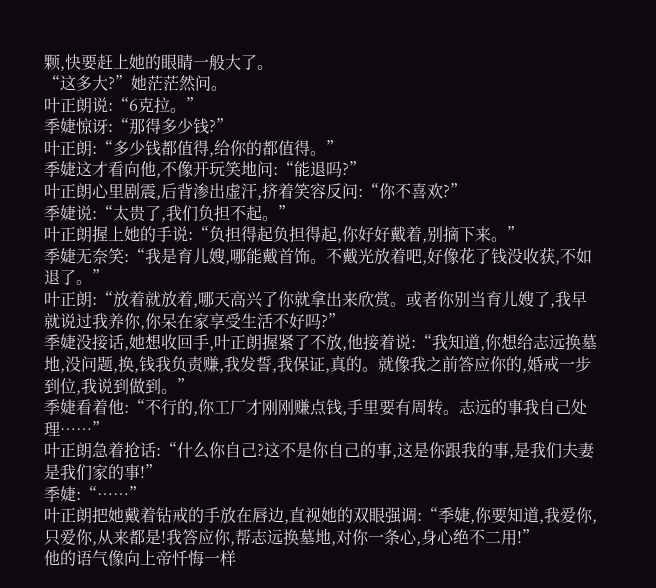颗,快要赶上她的眼睛一般大了。
“这多大?”她茫茫然问。
叶正朗说:“6克拉。”
季婕惊讶:“那得多少钱?”
叶正朗:“多少钱都值得,给你的都值得。”
季婕这才看向他,不像开玩笑地问:“能退吗?”
叶正朗心里剧震,后背渗出虚汗,挤着笑容反问:“你不喜欢?”
季婕说:“太贵了,我们负担不起。”
叶正朗握上她的手说:“负担得起负担得起,你好好戴着,别摘下来。”
季婕无奈笑:“我是育儿嫂,哪能戴首饰。不戴光放着吧,好像花了钱没收获,不如退了。”
叶正朗:“放着就放着,哪天高兴了你就拿出来欣赏。或者你别当育儿嫂了,我早就说过我养你,你呆在家享受生活不好吗?”
季婕没接话,她想收回手,叶正朗握紧了不放,他接着说:“我知道,你想给志远换墓地,没问题,换,钱我负责赚,我发誓,我保证,真的。就像我之前答应你的,婚戒一步到位,我说到做到。”
季婕看着他:“不行的,你工厂才刚刚赚点钱,手里要有周转。志远的事我自己处理……”
叶正朗急着抢话:“什么你自己?这不是你自己的事,这是你跟我的事,是我们夫妻是我们家的事!”
季婕:“……”
叶正朗把她戴着钻戒的手放在唇边,直视她的双眼强调:“季婕,你要知道,我爱你,只爱你,从来都是!我答应你,帮志远换墓地,对你一条心,身心绝不二用!”
他的语气像向上帝忏悔一样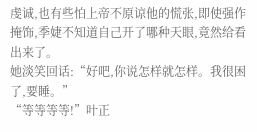虔诚,也有些怕上帝不原谅他的慌张,即使强作掩饰,季婕不知道自己开了哪种天眼,竟然给看出来了。
她淡笑回话:“好吧,你说怎样就怎样。我很困了,要睡。”
“等等等等!”叶正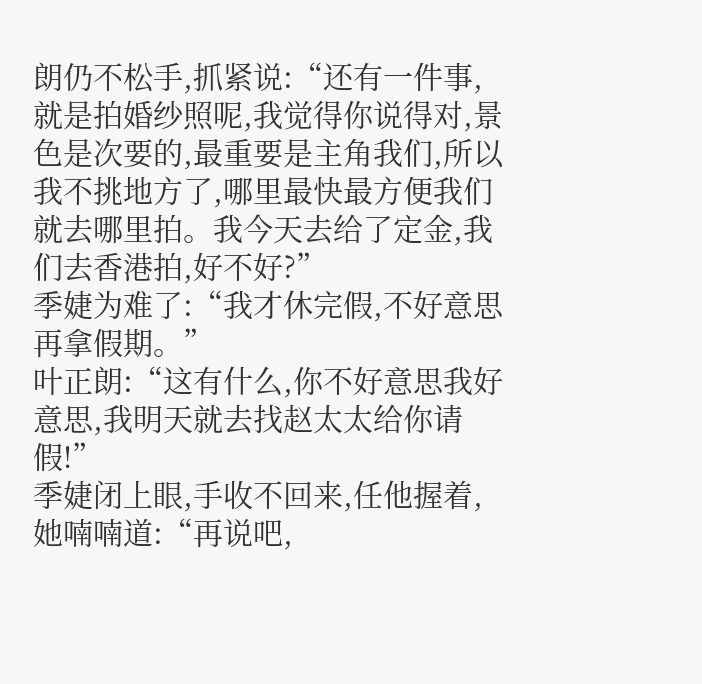朗仍不松手,抓紧说:“还有一件事,就是拍婚纱照呢,我觉得你说得对,景色是次要的,最重要是主角我们,所以我不挑地方了,哪里最快最方便我们就去哪里拍。我今天去给了定金,我们去香港拍,好不好?”
季婕为难了:“我才休完假,不好意思再拿假期。”
叶正朗:“这有什么,你不好意思我好意思,我明天就去找赵太太给你请假!”
季婕闭上眼,手收不回来,任他握着,她喃喃道:“再说吧,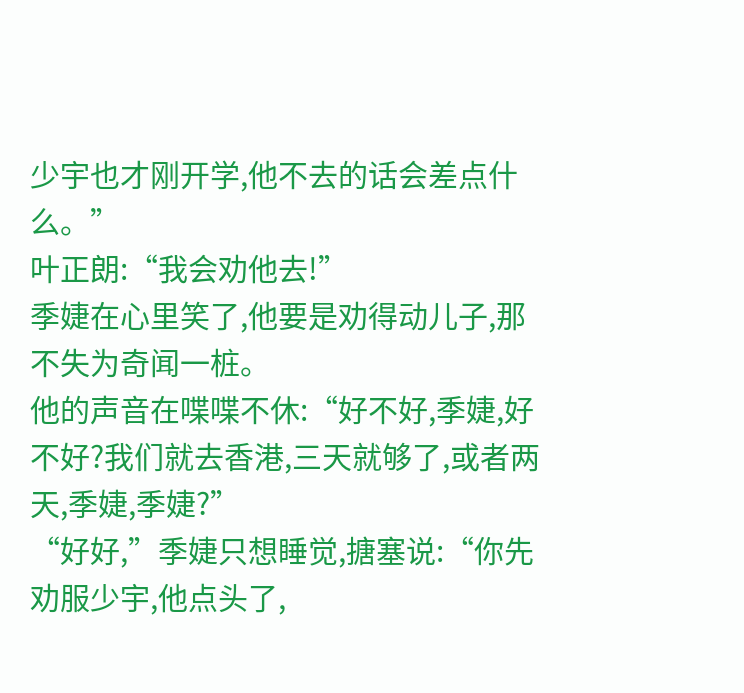少宇也才刚开学,他不去的话会差点什么。”
叶正朗:“我会劝他去!”
季婕在心里笑了,他要是劝得动儿子,那不失为奇闻一桩。
他的声音在喋喋不休:“好不好,季婕,好不好?我们就去香港,三天就够了,或者两天,季婕,季婕?”
“好好,”季婕只想睡觉,搪塞说:“你先劝服少宇,他点头了,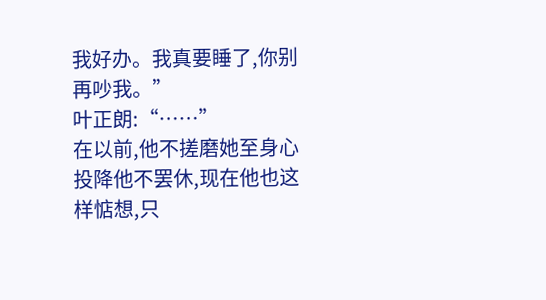我好办。我真要睡了,你别再吵我。”
叶正朗:“……”
在以前,他不搓磨她至身心投降他不罢休,现在他也这样惦想,只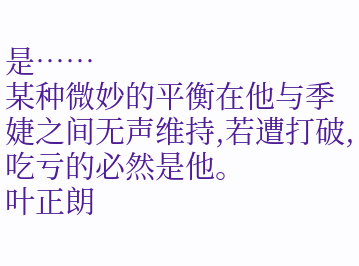是……
某种微妙的平衡在他与季婕之间无声维持,若遭打破,吃亏的必然是他。
叶正朗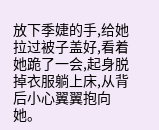放下季婕的手,给她拉过被子盖好,看着她跪了一会,起身脱掉衣服躺上床,从背后小心翼翼抱向她。